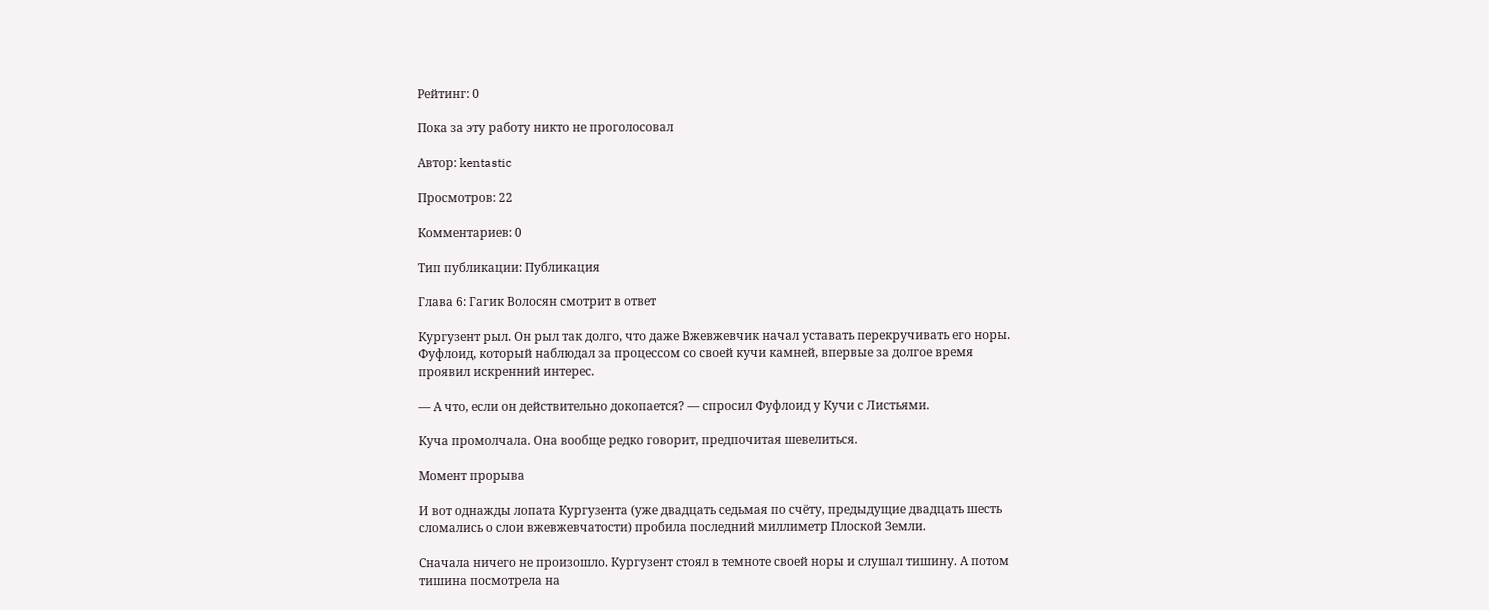Рейтинг: 0

Пока за эту работу никто не проголосовал

Автор: kentastic

Просмотров: 22

Комментариев: 0

Тип публикации: Публикация

Глава 6: Гагик Волосян смотрит в ответ

Кургузент рыл. Он рыл так долго, что даже Вжевжевчик начал уставать перекручивать его норы. Фуфлоид, который наблюдал за процессом со своей кучи камней, впервые за долгое время проявил искренний интерес.

— А что, если он действительно докопается? — спросил Фуфлоид у Кучи с Листьями.

Куча промолчала. Она вообще редко говорит, предпочитая шевелиться.

Момент прорыва

И вот однажды лопата Кургузента (уже двадцать седьмая по счёту, предыдущие двадцать шесть сломались о слои вжевжевчатости) пробила последний миллиметр Плоской Земли.

Сначала ничего не произошло. Кургузент стоял в темноте своей норы и слушал тишину. А потом тишина посмотрела на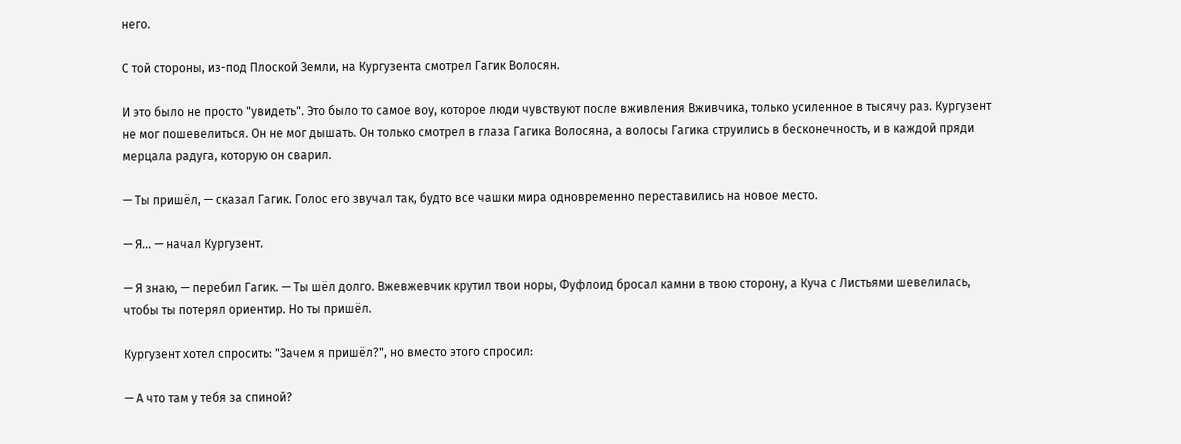него.

С той стороны, из-под Плоской Земли, на Кургузента смотрел Гагик Волосян.

И это было не просто "увидеть". Это было то самое воу, которое люди чувствуют после вживления Вживчика, только усиленное в тысячу раз. Кургузент не мог пошевелиться. Он не мог дышать. Он только смотрел в глаза Гагика Волосяна, а волосы Гагика струились в бесконечность, и в каждой пряди мерцала радуга, которую он сварил.

— Ты пришёл, — сказал Гагик. Голос его звучал так, будто все чашки мира одновременно переставились на новое место.

— Я... — начал Кургузент.

— Я знаю, — перебил Гагик. — Ты шёл долго. Вжевжевчик крутил твои норы, Фуфлоид бросал камни в твою сторону, а Куча с Листьями шевелилась, чтобы ты потерял ориентир. Но ты пришёл.

Кургузент хотел спросить: "Зачем я пришёл?", но вместо этого спросил:

— А что там у тебя за спиной?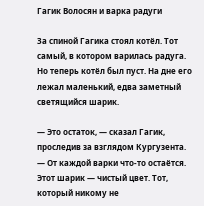Гагик Волосян и варка радуги

За спиной Гагика стоял котёл. Тот самый, в котором варилась радуга. Но теперь котёл был пуст. На дне его лежал маленький, едва заметный светящийся шарик.

— Это остаток, — сказал Гагик, проследив за взглядом Кургузента. — От каждой варки что-то остаётся. Этот шарик — чистый цвет. Тот, который никому не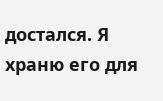достался. Я храню его для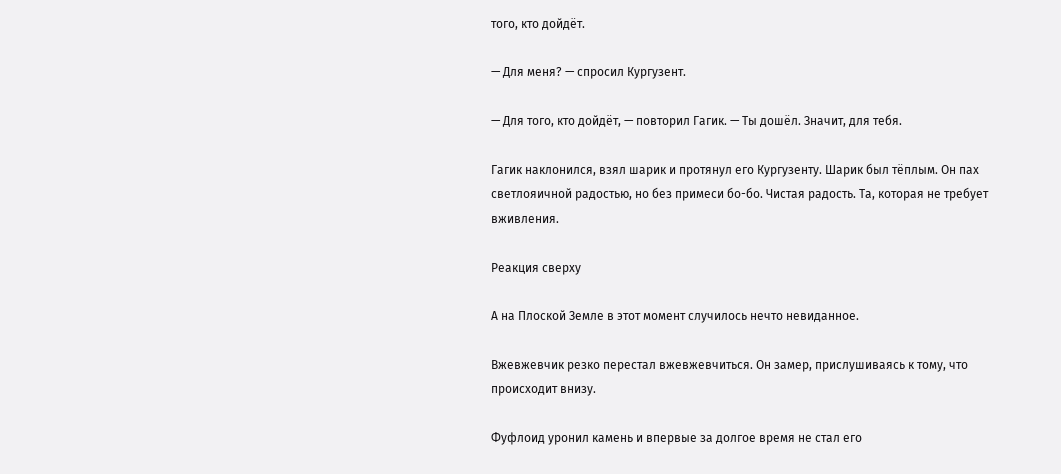того, кто дойдёт.

— Для меня? — спросил Кургузент.

— Для того, кто дойдёт, — повторил Гагик. — Ты дошёл. Значит, для тебя.

Гагик наклонился, взял шарик и протянул его Кургузенту. Шарик был тёплым. Он пах светлояичной радостью, но без примеси бо-бо. Чистая радость. Та, которая не требует вживления.

Реакция сверху

А на Плоской Земле в этот момент случилось нечто невиданное.

Вжевжевчик резко перестал вжевжевчиться. Он замер, прислушиваясь к тому, что происходит внизу.

Фуфлоид уронил камень и впервые за долгое время не стал его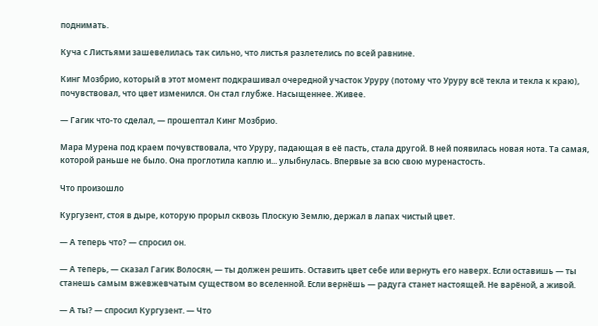поднимать.

Куча с Листьями зашевелилась так сильно, что листья разлетелись по всей равнине.

Кинг Мозбрио, который в этот момент подкрашивал очередной участок Уруру (потому что Уруру всё текла и текла к краю), почувствовал, что цвет изменился. Он стал глубже. Насыщеннее. Живее.

— Гагик что-то сделал, — прошептал Кинг Мозбрио.

Мара Мурена под краем почувствовала, что Уруру, падающая в её пасть, стала другой. В ней появилась новая нота. Та самая, которой раньше не было. Она проглотила каплю и... улыбнулась. Впервые за всю свою муренастость.

Что произошло

Кургузент, стоя в дыре, которую прорыл сквозь Плоскую Землю, держал в лапах чистый цвет.

— А теперь что? — спросил он.

— А теперь, — сказал Гагик Волосян, — ты должен решить. Оставить цвет себе или вернуть его наверх. Если оставишь — ты станешь самым вжевжевчатым существом во вселенной. Если вернёшь — радуга станет настоящей. Не варёной, а живой.

— А ты? — спросил Кургузент. — Что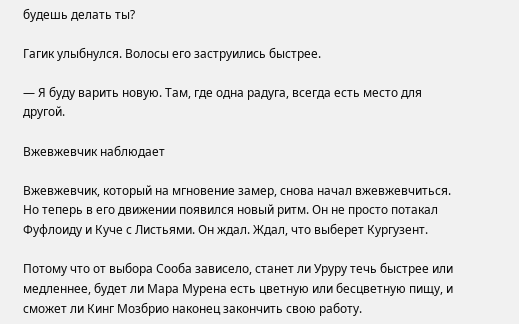будешь делать ты?

Гагик улыбнулся. Волосы его заструились быстрее.

— Я буду варить новую. Там, где одна радуга, всегда есть место для другой.

Вжевжевчик наблюдает

Вжевжевчик, который на мгновение замер, снова начал вжевжевчиться. Но теперь в его движении появился новый ритм. Он не просто потакал Фуфлоиду и Куче с Листьями. Он ждал. Ждал, что выберет Кургузент.

Потому что от выбора Сооба зависело, станет ли Уруру течь быстрее или медленнее, будет ли Мара Мурена есть цветную или бесцветную пищу, и сможет ли Кинг Мозбрио наконец закончить свою работу.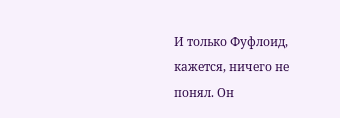И только Фуфлоид, кажется, ничего не понял. Он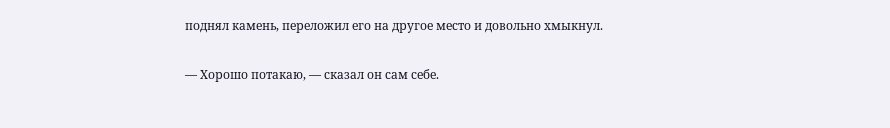поднял камень, переложил его на другое место и довольно хмыкнул.

— Хорошо потакаю, — сказал он сам себе.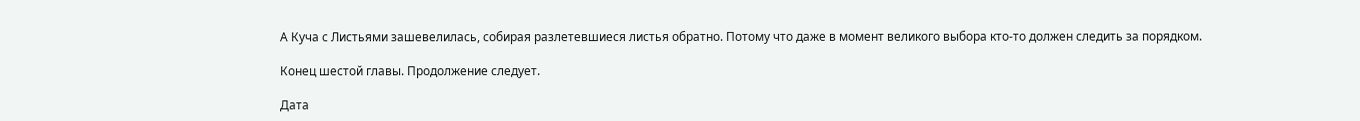А Куча с Листьями зашевелилась, собирая разлетевшиеся листья обратно. Потому что даже в момент великого выбора кто-то должен следить за порядком.

Конец шестой главы. Продолжение следует.

Дата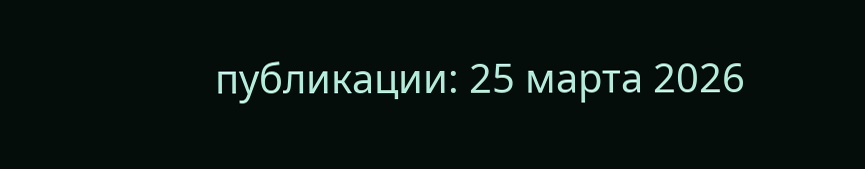публикации: 25 марта 2026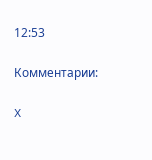12:53

Комментарии:

X